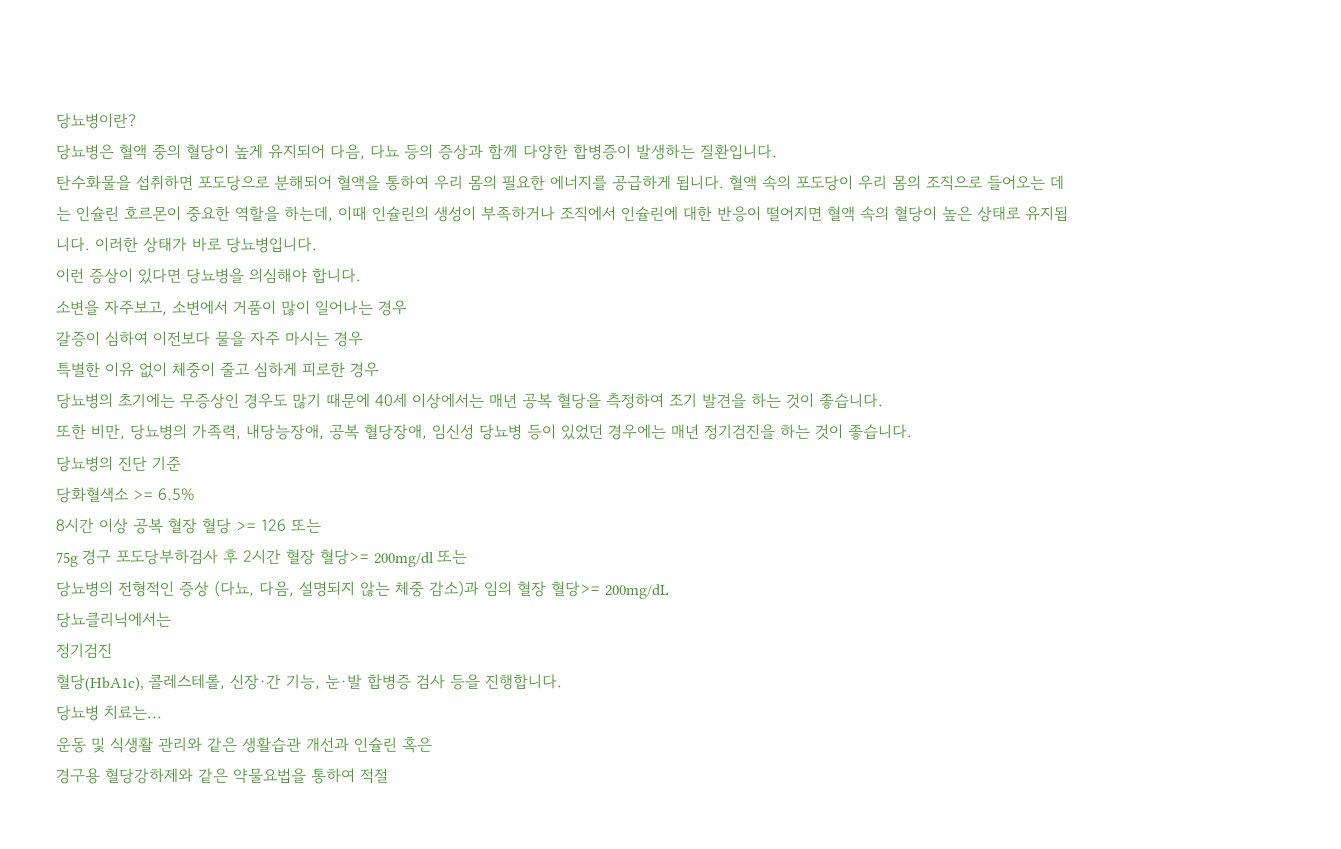당뇨병이란?
당뇨병은 혈액 중의 혈당이 높게 유지되어 다음, 다뇨 등의 증상과 함께 다양한 합병증이 발생하는 질환입니다.
탄수화물을 섭취하면 포도당으로 분해되어 혈액을 통하여 우리 몸의 필요한 에너지를 공급하게 됩니다. 혈액 속의 포도당이 우리 몸의 조직으로 들어오는 데는 인슐린 호르몬이 중요한 역할을 하는데, 이때 인슐린의 생성이 부족하거나 조직에서 인슐린에 대한 반응이 떨어지면 혈액 속의 혈당이 높은 상태로 유지됩니다. 이러한 상태가 바로 당뇨병입니다.
이런 증상이 있다면 당뇨병을 의심해야 합니다.
소변을 자주보고, 소변에서 거품이 많이 일어나는 경우
갈증이 심하여 이전보다 물을 자주 마시는 경우
특별한 이유 없이 체중이 줄고 심하게 피로한 경우
당뇨병의 초기에는 무증상인 경우도 많기 때문에 40세 이상에서는 매년 공복 혈당을 측정하여 조기 발견을 하는 것이 좋습니다.
또한 비만, 당뇨병의 가족력, 내당능장애, 공복 혈당장애, 임신성 당뇨병 등이 있었던 경우에는 매년 정기검진을 하는 것이 좋습니다.
당뇨병의 진단 기준
당화혈색소 >= 6.5%
8시간 이상 공복 혈장 혈당 >= 126 또는
75g 경구 포도당부하검사 후 2시간 혈장 혈당>= 200mg/dl 또는
당뇨병의 전형적인 증상 (다뇨, 다음, 설명되지 않는 체중 감소)과 임의 혈장 혈당>= 200mg/dL
당뇨클리닉에서는
정기검진
혈당(HbA1c), 콜레스테롤, 신장·간 기능, 눈·발 합병증 검사 등을 진행합니다.
당뇨병 치료는...
운동 및 식생활 관리와 같은 생활습관 개선과 인슐린 혹은
경구용 혈당강하제와 같은 약물요법을 통하여 적절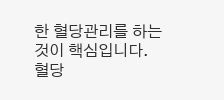한 혈당관리를 하는 것이 핵심입니다.
혈당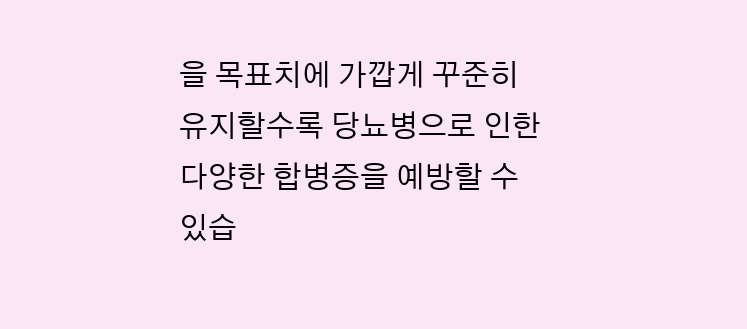을 목표치에 가깝게 꾸준히 유지할수록 당뇨병으로 인한 다양한 합병증을 예방할 수 있습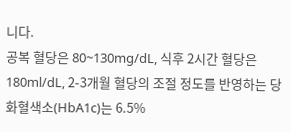니다.
공복 혈당은 80~130mg/dL, 식후 2시간 혈당은 180ml/dL, 2-3개월 혈당의 조절 정도를 반영하는 당화혈색소(HbA1c)는 6.5%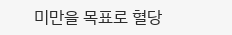미만을 목표로 혈당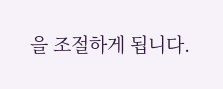을 조절하게 됩니다.